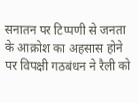सनातन पर टिप्पणी से जनता के आक्रोश का अहसास होने पर विपक्षी गठबंधन ने रैली को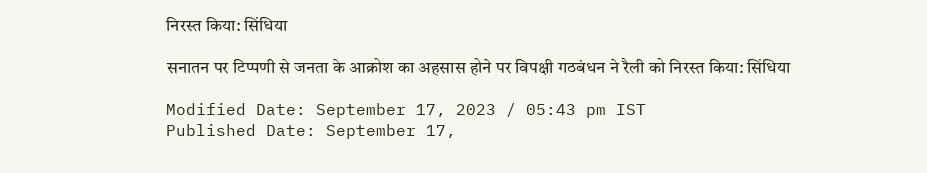निरस्त किया: सिंधिया

सनातन पर टिप्पणी से जनता के आक्रोश का अहसास होने पर विपक्षी गठबंधन ने रैली को निरस्त किया: सिंधिया

Modified Date: September 17, 2023 / 05:43 pm IST
Published Date: September 17,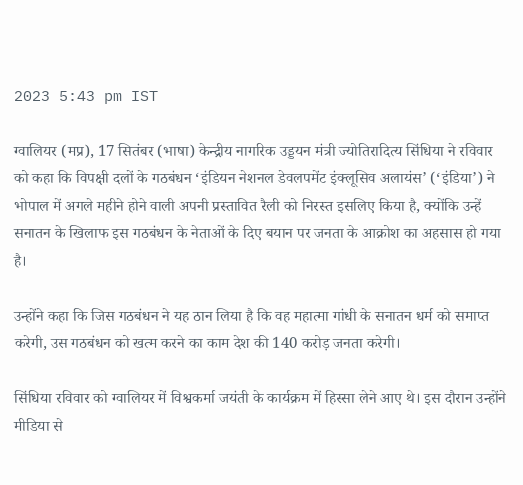2023 5:43 pm IST

ग्वालियर (मप्र), 17 सितंबर (भाषा) केन्द्रीय नागरिक उड्डयन मंत्री ज्योतिरादित्य सिंधिया ने रविवार को कहा कि विपक्षी दलों के गठबंधन ‘इंडियन नेशनल डेवलपमेंट इंक्लूसिव अलायंस’ (‘इंडिया’) ने भोपाल में अगले महीने होने वाली अपनी प्रस्तावित रैली को निरस्त इसलिए किया है, क्योंकि उन्हें सनातन के खिलाफ इस गठबंधन के नेताओं के दिए बयान पर जनता के आक्रोश का अहसास हो गया है।

उन्होंने कहा कि जिस गठबंधन ने यह ठान लिया है कि वह महात्मा गांधी के सनातन धर्म को समाप्त करेगी, उस गठबंधन को खत्म करने का काम देश की 140 करोड़ जनता करेगी।

सिंधिया रविवार को ग्वालियर में विश्वकर्मा जयंती के कार्यक्रम में हिस्सा लेने आए थे। इस दौरान उन्होंने मीडिया से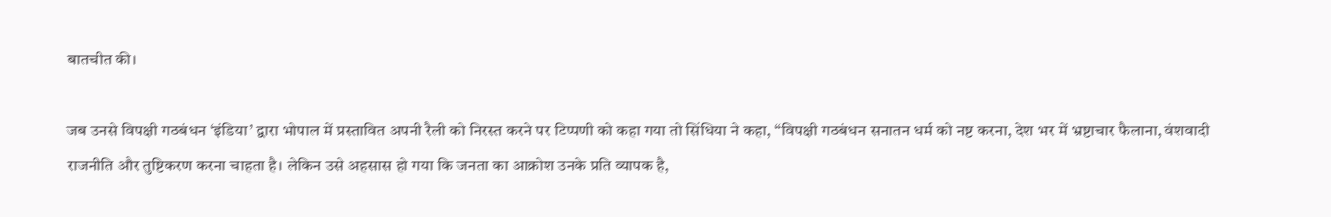बातचीत की।

जब उनसे विपक्षी गठबंधन ‘इंडिया’ द्वारा भोपाल में प्रस्तावित अपनी रैली को निरस्त करने पर टिप्पणी को कहा गया तो सिंधिया ने कहा, ‘‘विपक्षी गठबंधन सनातन धर्म को नष्ट करना, देश भर में भ्रष्टाचार फैलाना, वंशवादी राजनीति और तुष्टिकरण करना चाहता है। लेकिन उसे अहसास हो गया कि जनता का आक्रोश उनके प्रति व्यापक है,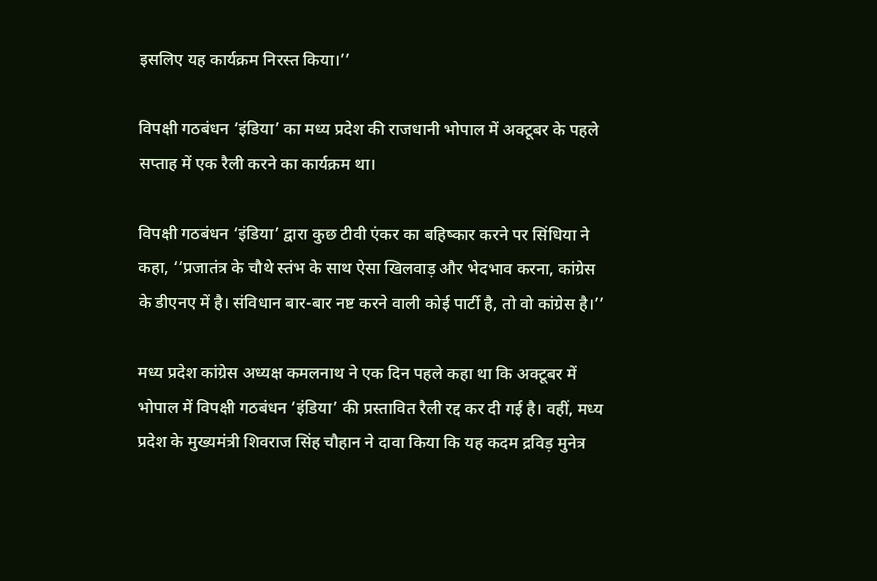इसलिए यह कार्यक्रम निरस्त किया।’’

विपक्षी गठबंधन ‘इंडिया’ का मध्य प्रदेश की राजधानी भोपाल में अक्टूबर के पहले सप्ताह में एक रैली करने का कार्यक्रम था।

विपक्षी गठबंधन ‘इंडिया’ द्वारा कुछ टीवी एंकर का बहिष्कार करने पर सिंधिया ने कहा, ‘‘प्रजातंत्र के चौथे स्तंभ के साथ ऐसा खिलवाड़ और भेदभाव करना, कांग्रेस के डीएनए में है। संविधान बार-बार नष्ट करने वाली कोई पार्टी है, तो वो कांग्रेस है।’’

मध्य प्रदेश कांग्रेस अध्यक्ष कमलनाथ ने एक दिन पहले कहा था कि अक्टूबर में भोपाल में विपक्षी गठबंधन ‘इंडिया’ की प्रस्तावित रैली रद्द कर दी गई है। वहीं, मध्य प्रदेश के मुख्यमंत्री शिवराज सिंह चौहान ने दावा किया कि यह कदम द्रविड़ मुनेत्र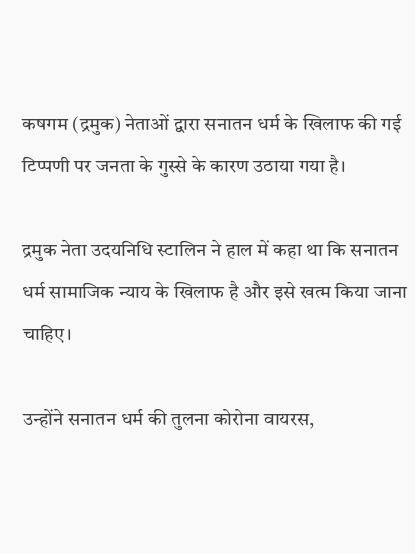कषगम (द्रमुक) नेताओं द्वारा सनातन धर्म के खिलाफ की गई टिप्पणी पर जनता के गुस्से के कारण उठाया गया है।

द्रमुक नेता उदयनिधि स्टालिन ने हाल में कहा था कि सनातन धर्म सामाजिक न्याय के खिलाफ है और इसे खत्म किया जाना चाहिए।

उन्होंने सनातन धर्म की तुलना कोरोना वायरस,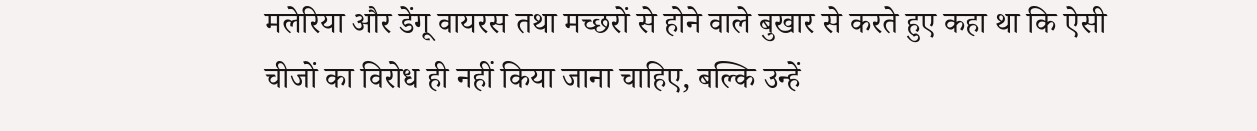मलेरिया और डेंगू वायरस तथा मच्छरों से होने वाले बुखार से करते हुए कहा था कि ऐसी चीजों का विरोध ही नहीं किया जाना चाहिए, बल्कि उन्हें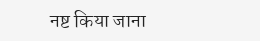नष्ट किया जाना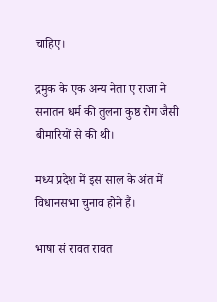चाहिए।

द्रमुक के एक अन्य नेता ए राजा ने सनातन धर्म की तुलना कुष्ठ रोग जैसी बीमारियों से की थी।

मध्य प्रदेश में इस साल के अंत में विधानसभा चुनाव होने हैं।

भाषा सं रावत रावत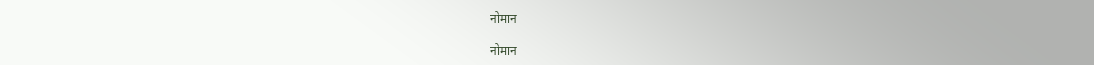नोमान

नोमान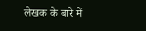लेखक के बारे में